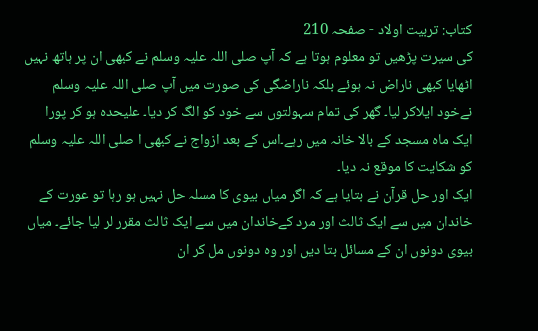کتاب: تربیت اولاد - صفحہ 210
کی سیرت پڑھیں تو معلوم ہوتا ہے کہ آپ صلی اللہ علیہ وسلم نے کبھی ان پر ہاتھ نہیں اٹھایا کبھی ناراض نہ ہوئے بلکہ ناراضگی کی صورت میں آپ صلی اللہ علیہ وسلم نےخود ایلاکر لیا۔ گھر کی تمام سہولتوں سے خود کو الگ کر دیا۔ علیحدہ ہو کر پورا ایک ماہ مسجد کے بالا خانہ میں رہے۔اس کے بعد ازواج نے کبھی ا صلی اللہ علیہ وسلم کو شکایت کا موقع نہ دیا۔
ایک اور حل قرآن نے بتایا ہے کہ اگر میاں بیوی کا مسلہ حل نہیں ہو رہا تو عورت کے خاندان میں سے ایک ثالث اور مرد کےخاندان میں سے ایک ثالث مقرر لر لیا جائے۔ میاں بیوی دونوں ان کے مسائل بتا دیں اور وہ دونوں مل کر ان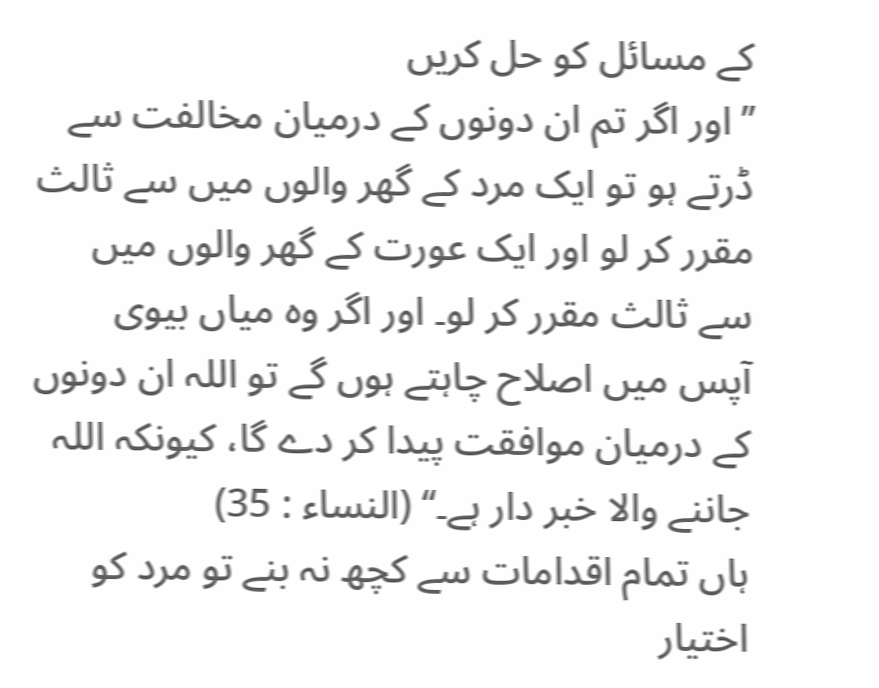کے مسائل کو حل کریں
’’اور اگر تم ان دونوں کے درمیان مخالفت سے ڈرتے ہو تو ایک مرد کے گھر والوں میں سے ثالث مقرر کر لو اور ایک عورت کے گھر والوں میں سے ثالث مقرر کر لو۔ اور اگر وہ میاں بیوی آپس میں اصلاح چاہتے ہوں گے تو اللہ ان دونوں کے درمیان موافقت پیدا کر دے گا، کیونکہ اللہ جاننے والا خبر دار ہے۔‘‘ (النساء : 35)
ہاں تمام اقدامات سے کچھ نہ بنے تو مرد کو اختیار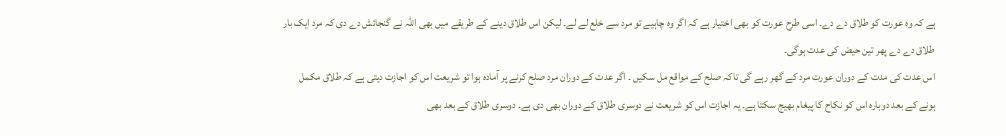ہے کہ وہ عورت کو طلاق دے دے۔ اسی طرح عورت کو بھی اختیار ہے کہ اگر وہ چاہیے تو مرد سے خلع لے لے۔ لیکن اس طلاق دینے کے طریقے میں بھی اللہ نے گنجائش دے دی کہ مرد ایک بار طلاق دے دے پھر تین حیض کی عدت ہوگی۔
اس عدت کی مدت کے دوران عورت مرد کے گھر رہے گی تاکہ صلح کے مواقع مل سکیں ۔ اگر عدت کے دوران مرد صلح کرنے پر آمادہ ہوا تو شریعت اس کو اجازت دیتی ہے کہ طلاق مکمل ہونے کے بعد دوبارہ اس کو نکاح کا پیغام بھیج سکتا ہے۔ یہ اجازت اس کو شریعت نے دوسری طلاق کے دوران بھی دی ہے۔ دوسری طلاق کے بعد بھی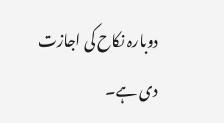دوبارہ نکاح کی اجازت دی ہے۔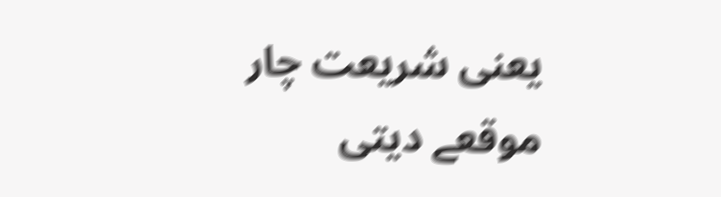یعنی شریعت چار موقعے دیتی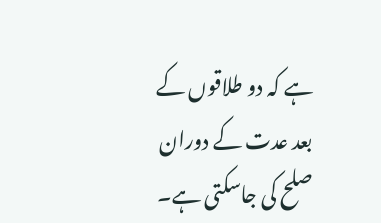ہے کہ دو طلاقوں کے بعد عدت کے دوران صلح کی جاسکتی ہے۔